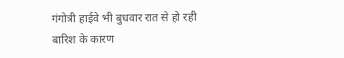गंगोत्री हाईवे भी बुधवार रात से हो रही बारिश के कारण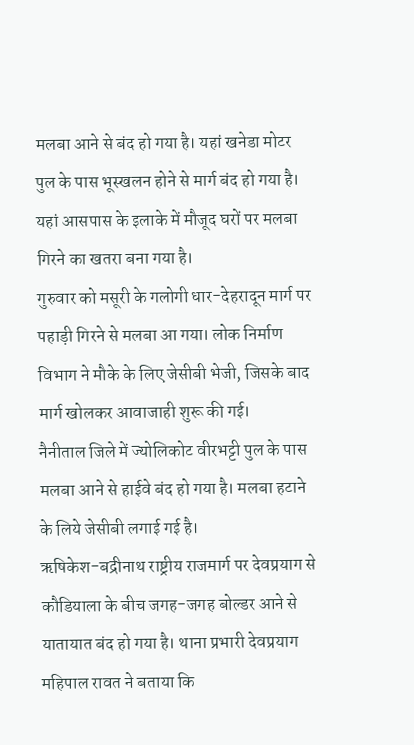मलबा आने से बंद हो गया है। यहां खनेडा मोटर पुल के पास भूस्खलन होने से मार्ग बंद हो गया है। यहां आसपास के इलाके में मौजूद घरों पर मलबा गिरने का खतरा बना गया है।
गुरुवार को मसूरी के गलोगी धार-देहरादून मार्ग पर पहाड़ी गिरने से मलबा आ गया। लोक निर्माण विभाग ने मौके के लिए जेसीबी भेजी, जिसके बाद मार्ग खोलकर आवाजाही शुरू की गई।
नैनीताल जिले में ज्योलिकोट वीरभट्टी पुल के पास मलबा आने से हाईवे बंद हो गया है। मलबा हटाने के लिये जेसीबी लगाई गई है।
ऋषिकेश-बद्रीनाथ राष्ट्रीय राजमार्ग पर देवप्रयाग से कौडियाला के बीच जगह-जगह बोल्डर आने से यातायात बंद हो गया है। थाना प्रभारी देवप्रयाग महिपाल रावत ने बताया कि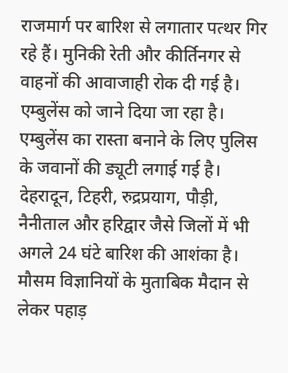राजमार्ग पर बारिश से लगातार पत्थर गिर रहे हैं। मुनिकी रेती और कीर्तिनगर से वाहनों की आवाजाही रोक दी गई है। एम्बुलेंस को जाने दिया जा रहा है। एम्बुलेंस का रास्ता बनाने के लिए पुलिस के जवानों की ड्यूटी लगाई गई है।
देहरादून, टिहरी, रुद्रप्रयाग, पौड़ी, नैनीताल और हरिद्वार जैसे जिलों में भी अगले 24 घंटे बारिश की आशंका है। मौसम विज्ञानियों के मुताबिक मैदान से लेकर पहाड़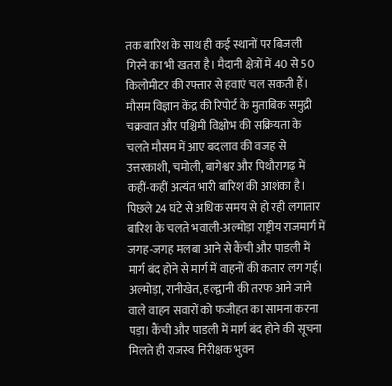तक बारिश के साथ ही कई स्थानों पर बिजली गिरने का भी खतरा है। मैदानी क्षेत्रों में 40 से 50 किलोमीटर की रफ्तार से हवाएं चल सकती हैं।
मौसम विज्ञान केंद्र की रिपोर्ट के मुताबिक समुद्री चक्रवात और पश्चिमी विक्षोभ की सक्रियता के चलते मौसम में आए बदलाव की वजह से उत्तरकाशी, चमोली, बागेश्वर और पिथौरागढ़ में कहीं-कहीं अत्यंत भारी बारिश की आशंका है।
पिछले 24 घंटे से अधिक समय से हो रही लगातार बारिश के चलते भवाली-अल्मोड़ा राष्ट्रीय राजमार्ग में जगह-जगह मलबा आने से कैंची और पाडली में मार्ग बंद होने से मार्ग में वाहनों की कतार लग गई।
अल्मोड़ा, रानीखेत, हल्द्वानी की तरफ आने जाने वाले वाहन सवारों को फजीहत का सामना करना पड़ा। कैंची और पाडली में मार्ग बंद होने की सूचना मिलते ही राजस्व निरीक्षक भुवन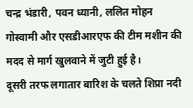चन्द्र भंडारी, पवन ध्यानी, ललित मोहन गोस्वामी और एसडीआरएफ की टीम मशीन की मदद से मार्ग खुलवाने में जुटी हुई है।
दूसरी तरफ लगातार बारिश के चलते शिप्रा नदी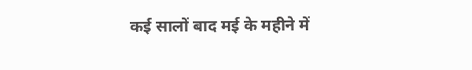कई सालों बाद मई के महीने में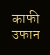काफी उफान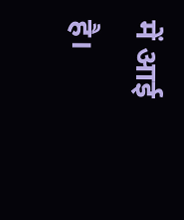में आई है।